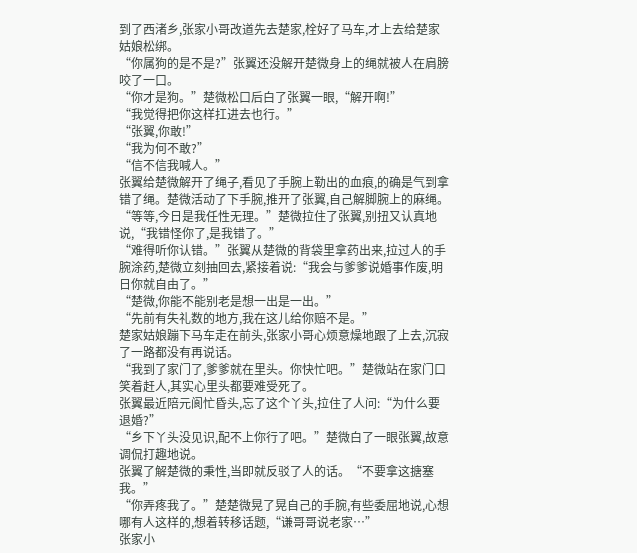到了西渚乡,张家小哥改道先去楚家,栓好了马车,才上去给楚家姑娘松绑。
“你属狗的是不是?”张翼还没解开楚微身上的绳就被人在肩膀咬了一口。
“你才是狗。”楚微松口后白了张翼一眼,“解开啊!”
“我觉得把你这样扛进去也行。”
“张翼,你敢!”
“我为何不敢?”
“信不信我喊人。”
张翼给楚微解开了绳子,看见了手腕上勒出的血痕,的确是气到拿错了绳。楚微活动了下手腕,推开了张翼,自己解脚腕上的麻绳。
“等等,今日是我任性无理。”楚微拉住了张翼,别扭又认真地说,“我错怪你了,是我错了。”
“难得听你认错。”张翼从楚微的背袋里拿药出来,拉过人的手腕涂药,楚微立刻抽回去,紧接着说:“我会与爹爹说婚事作废,明日你就自由了。”
“楚微,你能不能别老是想一出是一出。”
“先前有失礼数的地方,我在这儿给你赔不是。”
楚家姑娘蹦下马车走在前头,张家小哥心烦意燥地跟了上去,沉寂了一路都没有再说话。
“我到了家门了,爹爹就在里头。你快忙吧。”楚微站在家门口笑着赶人,其实心里头都要难受死了。
张翼最近陪元阆忙昏头,忘了这个丫头,拉住了人问:“为什么要退婚?”
“乡下丫头没见识,配不上你行了吧。”楚微白了一眼张翼,故意调侃打趣地说。
张翼了解楚微的秉性,当即就反驳了人的话。“不要拿这搪塞我。”
“你弄疼我了。”楚楚微晃了晃自己的手腕,有些委屈地说,心想哪有人这样的,想着转移话题,“谦哥哥说老家…”
张家小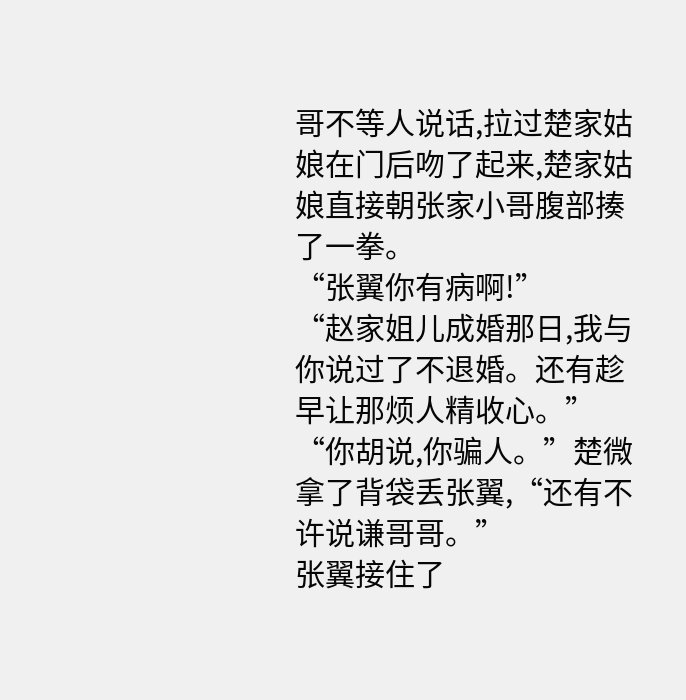哥不等人说话,拉过楚家姑娘在门后吻了起来,楚家姑娘直接朝张家小哥腹部揍了一拳。
“张翼你有病啊!”
“赵家姐儿成婚那日,我与你说过了不退婚。还有趁早让那烦人精收心。”
“你胡说,你骗人。”楚微拿了背袋丢张翼,“还有不许说谦哥哥。”
张翼接住了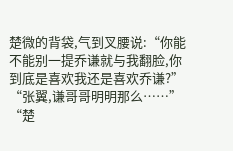楚微的背袋,气到叉腰说:“你能不能别一提乔谦就与我翻脸,你到底是喜欢我还是喜欢乔谦?”
“张翼,谦哥哥明明那么……”
“楚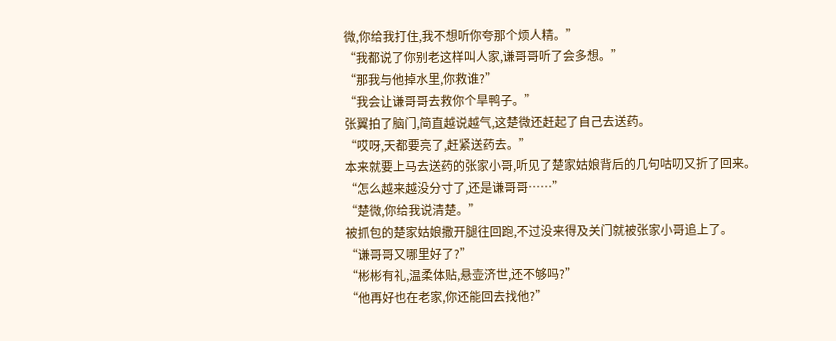微,你给我打住,我不想听你夸那个烦人精。”
“我都说了你别老这样叫人家,谦哥哥听了会多想。”
“那我与他掉水里,你救谁?”
“我会让谦哥哥去救你个旱鸭子。”
张翼拍了脑门,简直越说越气,这楚微还赶起了自己去送药。
“哎呀,天都要亮了,赶紧送药去。”
本来就要上马去送药的张家小哥,听见了楚家姑娘背后的几句咕叨又折了回来。
“怎么越来越没分寸了,还是谦哥哥……”
“楚微,你给我说清楚。”
被抓包的楚家姑娘撒开腿往回跑,不过没来得及关门就被张家小哥追上了。
“谦哥哥又哪里好了?”
“彬彬有礼,温柔体贴,悬壶济世,还不够吗?”
“他再好也在老家,你还能回去找他?”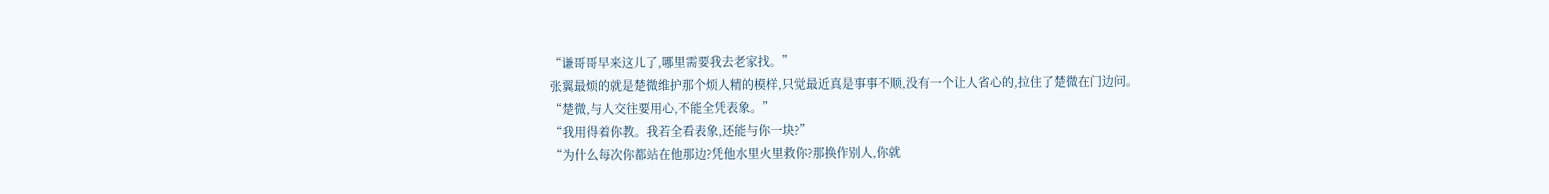“谦哥哥早来这儿了,哪里需要我去老家找。”
张翼最烦的就是楚微维护那个烦人精的模样,只觉最近真是事事不顺,没有一个让人省心的,拉住了楚微在门边问。
“楚微,与人交往要用心,不能全凭表象。”
“我用得着你教。我若全看表象,还能与你一块?”
“为什么每次你都站在他那边?凭他水里火里救你?那换作别人,你就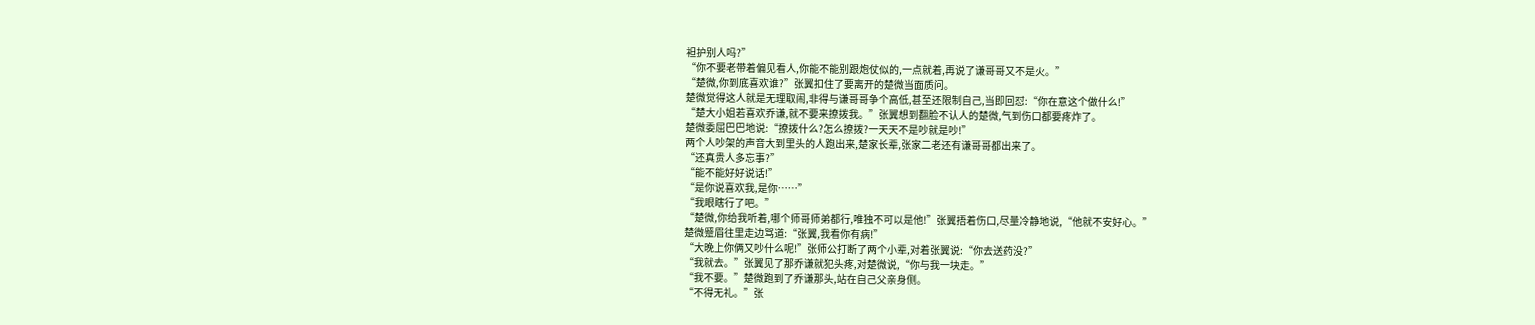袒护别人吗?”
“你不要老带着偏见看人,你能不能别跟炮仗似的,一点就着,再说了谦哥哥又不是火。”
“楚微,你到底喜欢谁?”张翼扣住了要离开的楚微当面质问。
楚微觉得这人就是无理取闹,非得与谦哥哥争个高低,甚至还限制自己,当即回怼:“你在意这个做什么!”
“楚大小姐若喜欢乔谦,就不要来撩拨我。”张翼想到翻脸不认人的楚微,气到伤口都要疼炸了。
楚微委屈巴巴地说:“撩拨什么?怎么撩拨?一天天不是吵就是吵!”
两个人吵架的声音大到里头的人跑出来,楚家长辈,张家二老还有谦哥哥都出来了。
“还真贵人多忘事?”
“能不能好好说话!”
“是你说喜欢我,是你……”
“我眼瞎行了吧。”
“楚微,你给我听着,哪个师哥师弟都行,唯独不可以是他!”张翼捂着伤口,尽量冷静地说,“他就不安好心。”
楚微蹙眉往里走边骂道:“张翼,我看你有病!”
“大晚上你俩又吵什么呢!”张师公打断了两个小辈,对着张翼说:“你去送药没?”
“我就去。”张翼见了那乔谦就犯头疼,对楚微说,“你与我一块走。”
“我不要。”楚微跑到了乔谦那头,站在自己父亲身侧。
“不得无礼。”张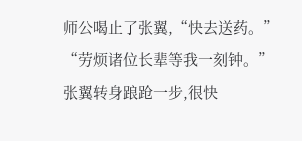师公喝止了张翼,“快去送药。”
“劳烦诸位长辈等我一刻钟。”张翼转身踉跄一步,很快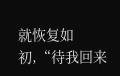就恢复如初,“待我回来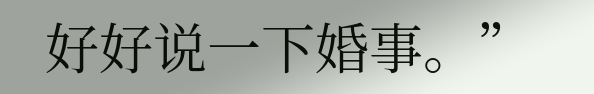好好说一下婚事。”